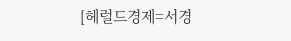[헤럴드경제=서경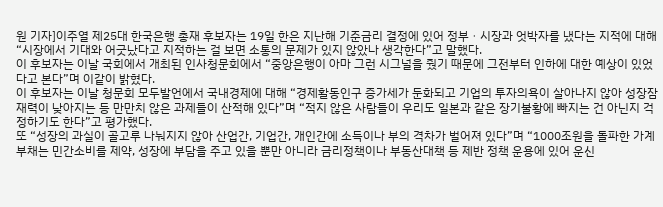원 기자]이주열 제25대 한국은행 총재 후보자는 19일 한은 지난해 기준금리 결정에 있어 정부ㆍ시장과 엇박자를 냈다는 지적에 대해 “시장에서 기대와 어긋났다고 지적하는 걸 보면 소통의 문제가 있지 않았나 생각한다”고 말했다.
이 후보자는 이날 국회에서 개최된 인사청문회에서 “중앙은행이 아마 그런 시그널을 줬기 때문에 그전부터 인하에 대한 예상이 있었다고 본다”며 이같이 밝혔다.
이 후보자는 이날 청문회 모두발언에서 국내경제에 대해 “경제활동인구 증가세가 둔화되고 기업의 투자의욕이 살아나지 않아 성장잠재력이 낮아지는 등 만만치 않은 과제들이 산적해 있다”며 “적지 않은 사람들이 우리도 일본과 같은 장기불황에 빠지는 건 아닌지 걱정하기도 한다”고 평가했다.
또 “성장의 과실이 골고루 나눠지지 않아 산업간, 기업간, 개인간에 소득이나 부의 격차가 벌어져 있다”며 “1000조원을 돌파한 가계부채는 민간소비를 제약, 성장에 부담을 주고 있을 뿐만 아니라 금리정책이나 부동산대책 등 제반 정책 운용에 있어 운신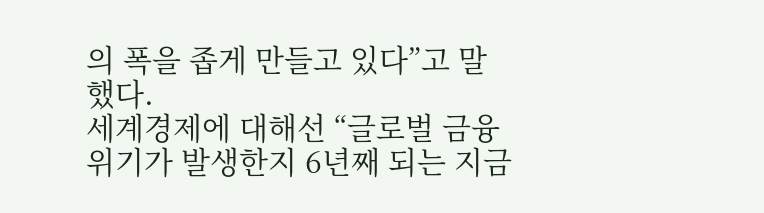의 폭을 좁게 만들고 있다”고 말했다.
세계경제에 대해선 “글로벌 금융위기가 발생한지 6년째 되는 지금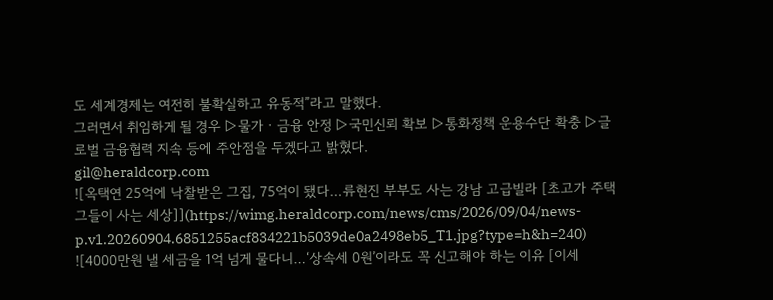도 세계경제는 여전히 불확실하고 유동적”라고 말했다.
그러면서 취임하게 될 경우 ▷물가ㆍ금융 안정 ▷국민신뢰 확보 ▷통화정책 운용수단 확충 ▷글로벌 금융협력 지속 등에 주안점을 두겠다고 밝혔다.
gil@heraldcorp.com
![옥택연 25억에 낙찰받은 그집, 75억이 됐다…류현진 부부도 사는 강남 고급빌라 [초고가 주택 그들이 사는 세상]](https://wimg.heraldcorp.com/news/cms/2026/09/04/news-p.v1.20260904.6851255acf834221b5039de0a2498eb5_T1.jpg?type=h&h=240)
![4000만원 낼 세금을 1억 넘게 물다니…‘상속세 0원’이라도 꼭 신고해야 하는 이유 [이세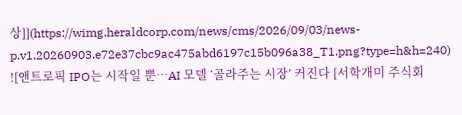상]](https://wimg.heraldcorp.com/news/cms/2026/09/03/news-p.v1.20260903.e72e37cbc9ac475abd6197c15b096a38_T1.png?type=h&h=240)
![앤트로픽 IPO는 시작일 뿐…AI 모델 ‘골라주는 시장’ 커진다 [서학개미 주식회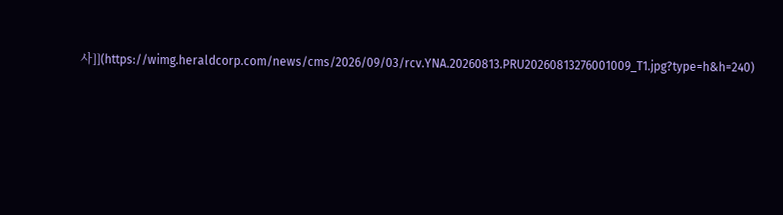사]](https://wimg.heraldcorp.com/news/cms/2026/09/03/rcv.YNA.20260813.PRU20260813276001009_T1.jpg?type=h&h=240)